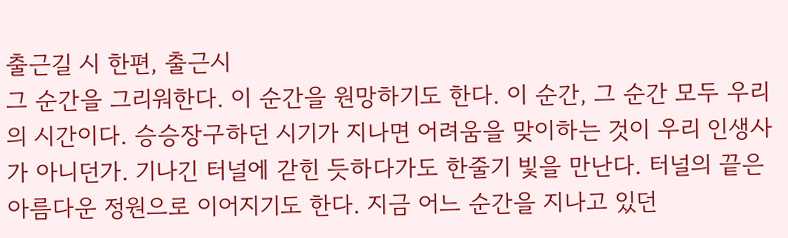출근길 시 한편, 출근시
그 순간을 그리워한다. 이 순간을 원망하기도 한다. 이 순간, 그 순간 모두 우리의 시간이다. 승승장구하던 시기가 지나면 어려움을 맞이하는 것이 우리 인생사가 아니던가. 기나긴 터널에 갇힌 듯하다가도 한줄기 빛을 만난다. 터널의 끝은 아름다운 정원으로 이어지기도 한다. 지금 어느 순간을 지나고 있던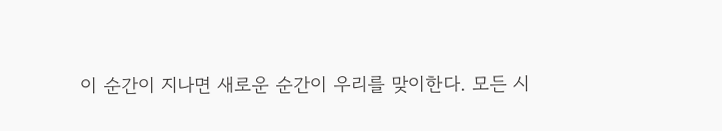이 순간이 지나면 새로운 순간이 우리를 맞이한다. 모든 시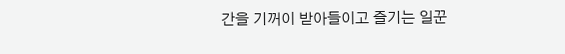간을 기꺼이 받아들이고 즐기는 일꾼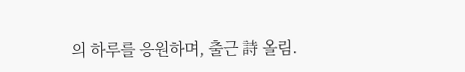의 하루를 응원하며, 출근 詩 올림.